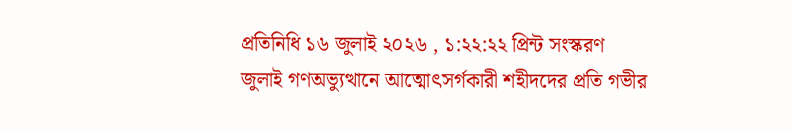প্রতিনিধি ১৬ জুলাই ২০২৬ , ১:২২:২২ প্রিন্ট সংস্করণ
জুলাই গণঅভ্যুত্থানে আত্মোৎসর্গকারী শহীদদের প্রতি গভীর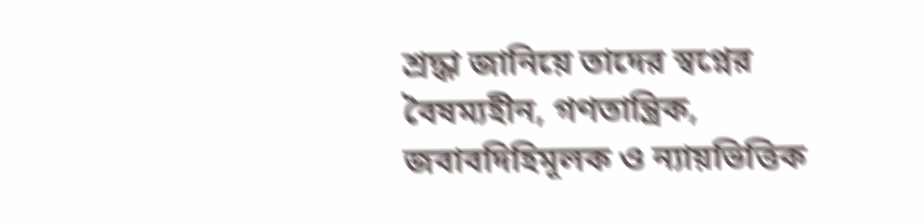শ্রদ্ধা জানিয়ে তাদের স্বপ্নের বৈষম্যহীন, গণতান্ত্রিক, জবাবদিহিমূলক ও ন্যায়ভিত্তিক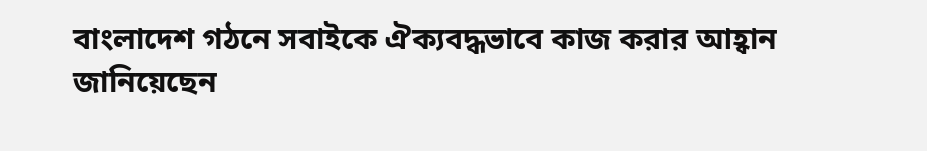বাংলাদেশ গঠনে সবাইকে ঐক্যবদ্ধভাবে কাজ করার আহ্বান জানিয়েছেন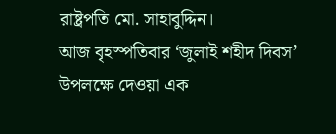রাষ্ট্রপতি মো. সাহাবুদ্দিন।
আজ বৃহস্পতিবার ‘জুলাই শহীদ দিবস’ উপলক্ষে দেওয়া এক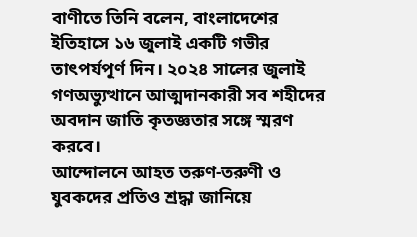বাণীতে তিনি বলেন, বাংলাদেশের ইতিহাসে ১৬ জুলাই একটি গভীর তাৎপর্যপূর্ণ দিন। ২০২৪ সালের জুলাই গণঅভ্যুত্থানে আত্মদানকারী সব শহীদের অবদান জাতি কৃতজ্ঞতার সঙ্গে স্মরণ করবে।
আন্দোলনে আহত তরুণ-তরুণী ও যুবকদের প্রতিও শ্রদ্ধা জানিয়ে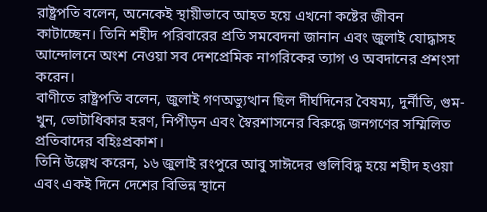রাষ্ট্রপতি বলেন, অনেকেই স্থায়ীভাবে আহত হয়ে এখনো কষ্টের জীবন কাটাচ্ছেন। তিনি শহীদ পরিবারের প্রতি সমবেদনা জানান এবং জুলাই যোদ্ধাসহ আন্দোলনে অংশ নেওয়া সব দেশপ্রেমিক নাগরিকের ত্যাগ ও অবদানের প্রশংসা করেন।
বাণীতে রাষ্ট্রপতি বলেন, জুলাই গণঅভ্যুত্থান ছিল দীর্ঘদিনের বৈষম্য, দুর্নীতি, গুম-খুন, ভোটাধিকার হরণ, নিপীড়ন এবং স্বৈরশাসনের বিরুদ্ধে জনগণের সম্মিলিত প্রতিবাদের বহিঃপ্রকাশ।
তিনি উল্লেখ করেন, ১৬ জুলাই রংপুরে আবু সাঈদের গুলিবিদ্ধ হয়ে শহীদ হওয়া এবং একই দিনে দেশের বিভিন্ন স্থানে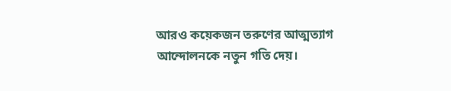আরও কয়েকজন তরুণের আত্মত্যাগ আন্দোলনকে নতুন গতি দেয়।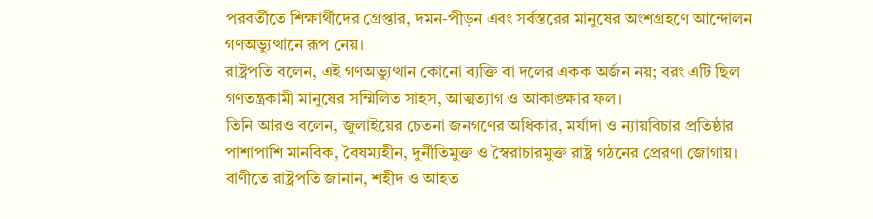পরবর্তীতে শিক্ষার্থীদের গ্রেপ্তার, দমন-পীড়ন এবং সর্বস্তরের মানুষের অংশগ্রহণে আন্দোলন গণঅভ্যুত্থানে রূপ নেয়।
রাষ্ট্রপতি বলেন, এই গণঅভ্যুত্থান কোনো ব্যক্তি বা দলের একক অর্জন নয়; বরং এটি ছিল গণতন্ত্রকামী মানুষের সম্মিলিত সাহস, আত্মত্যাগ ও আকাঙ্ক্ষার ফল।
তিনি আরও বলেন, জুলাইয়ের চেতনা জনগণের অধিকার, মর্যাদা ও ন্যায়বিচার প্রতিষ্ঠার পাশাপাশি মানবিক, বৈষম্যহীন, দুর্নীতিমুক্ত ও স্বৈরাচারমুক্ত রাষ্ট্র গঠনের প্রেরণা জোগায়।
বাণীতে রাষ্ট্রপতি জানান, শহীদ ও আহত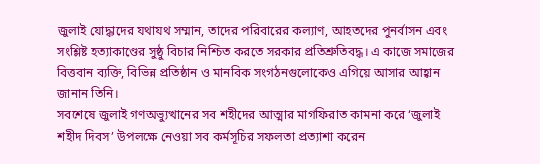জুলাই যোদ্ধাদের যথাযথ সম্মান, তাদের পরিবারের কল্যাণ, আহতদের পুনর্বাসন এবং সংশ্লিষ্ট হত্যাকাণ্ডের সুষ্ঠু বিচার নিশ্চিত করতে সরকার প্রতিশ্রুতিবদ্ধ। এ কাজে সমাজের বিত্তবান ব্যক্তি, বিভিন্ন প্রতিষ্ঠান ও মানবিক সংগঠনগুলোকেও এগিয়ে আসার আহ্বান জানান তিনি।
সবশেষে জুলাই গণঅভ্যুত্থানের সব শহীদের আত্মার মাগফিরাত কামনা করে ‘জুলাই শহীদ দিবস’ উপলক্ষে নেওয়া সব কর্মসূচির সফলতা প্রত্যাশা করেন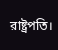রাষ্ট্রপতি।